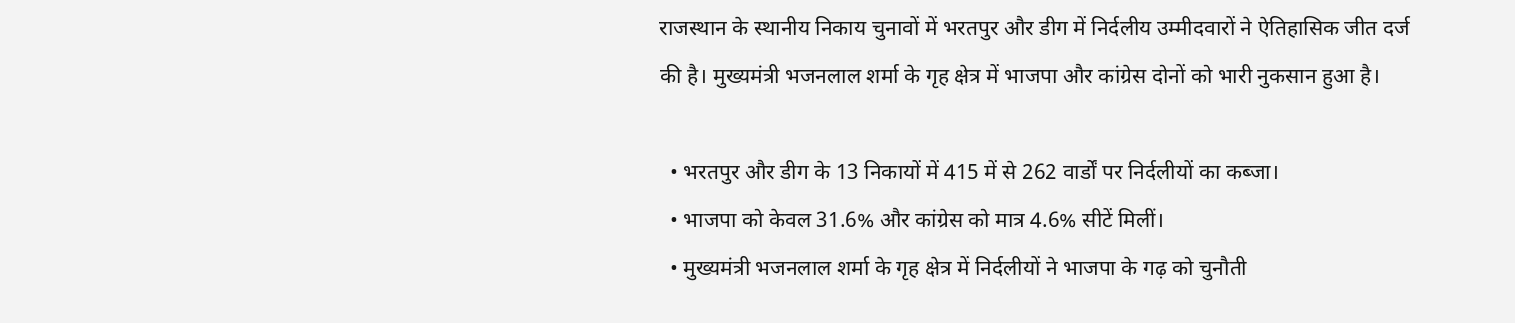राजस्थान के स्थानीय निकाय चुनावों में भरतपुर और डीग में निर्दलीय उम्मीदवारों ने ऐतिहासिक जीत दर्ज की है। मुख्यमंत्री भजनलाल शर्मा के गृह क्षेत्र में भाजपा और कांग्रेस दोनों को भारी नुकसान हुआ है।

  • भरतपुर और डीग के 13 निकायों में 415 में से 262 वार्डों पर निर्दलीयों का कब्जा।
  • भाजपा को केवल 31.6% और कांग्रेस को मात्र 4.6% सीटें मिलीं।
  • मुख्यमंत्री भजनलाल शर्मा के गृह क्षेत्र में निर्दलीयों ने भाजपा के गढ़ को चुनौती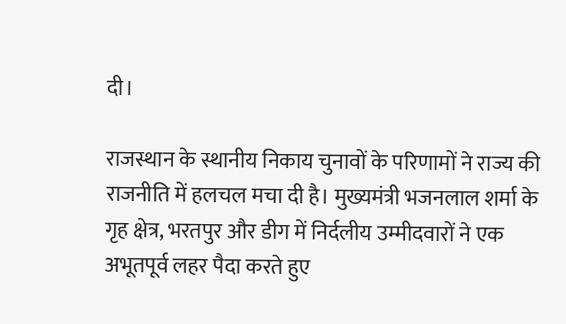दी।

राजस्थान के स्थानीय निकाय चुनावों के परिणामों ने राज्य की राजनीति में हलचल मचा दी है। मुख्यमंत्री भजनलाल शर्मा के गृह क्षेत्र, भरतपुर और डीग में निर्दलीय उम्मीदवारों ने एक अभूतपूर्व लहर पैदा करते हुए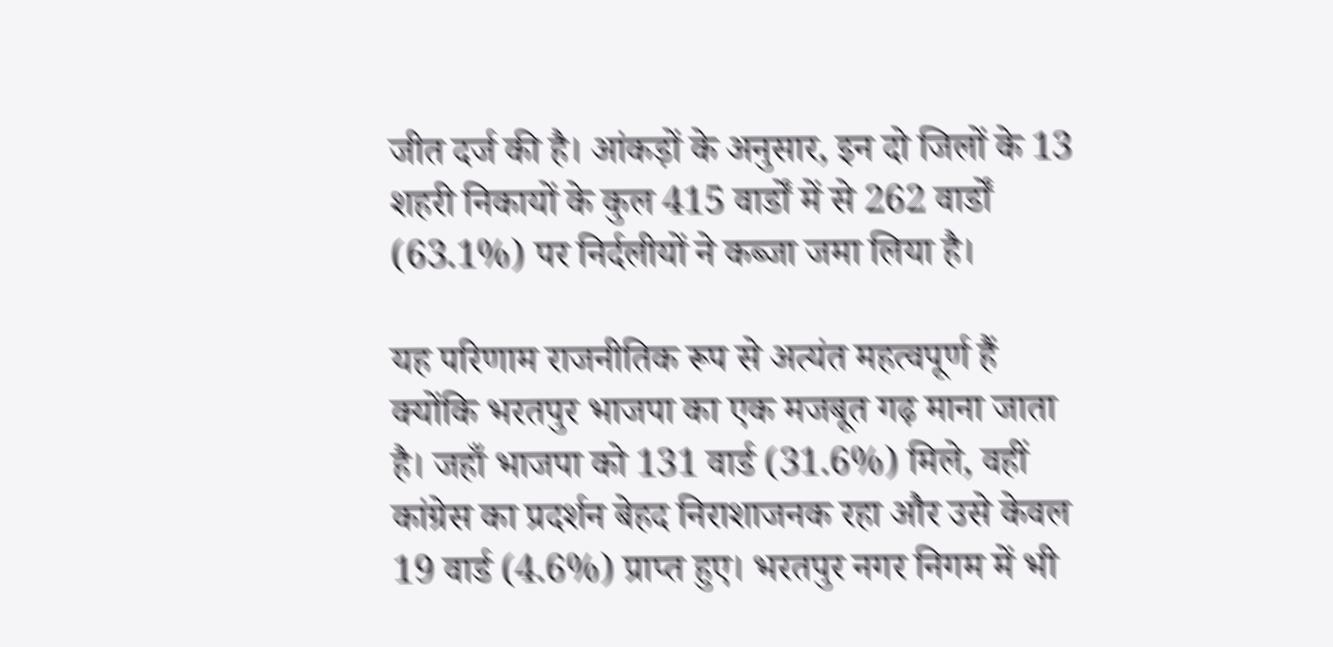जीत दर्ज की है। आंकड़ों के अनुसार, इन दो जिलों के 13 शहरी निकायों के कुल 415 वार्डों में से 262 वार्डों (63.1%) पर निर्दलीयों ने कब्जा जमा लिया है।

यह परिणाम राजनीतिक रूप से अत्यंत महत्वपूर्ण हैं क्योंकि भरतपुर भाजपा का एक मजबूत गढ़ माना जाता है। जहाँ भाजपा को 131 वार्ड (31.6%) मिले, वहीं कांग्रेस का प्रदर्शन बेहद निराशाजनक रहा और उसे केवल 19 वार्ड (4.6%) प्राप्त हुए। भरतपुर नगर निगम में भी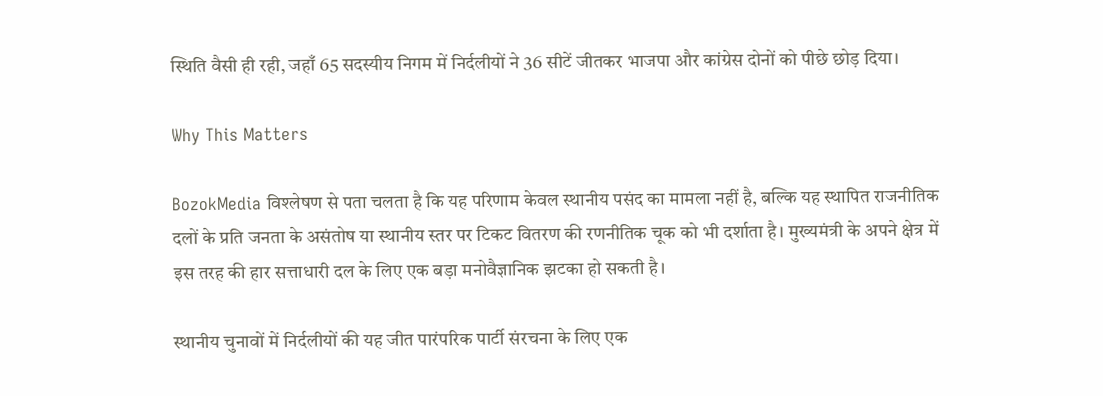स्थिति वैसी ही रही, जहाँ 65 सदस्यीय निगम में निर्दलीयों ने 36 सीटें जीतकर भाजपा और कांग्रेस दोनों को पीछे छोड़ दिया।

Why This Matters

BozokMedia विश्लेषण से पता चलता है कि यह परिणाम केवल स्थानीय पसंद का मामला नहीं है, बल्कि यह स्थापित राजनीतिक दलों के प्रति जनता के असंतोष या स्थानीय स्तर पर टिकट वितरण की रणनीतिक चूक को भी दर्शाता है। मुख्यमंत्री के अपने क्षेत्र में इस तरह की हार सत्ताधारी दल के लिए एक बड़ा मनोवैज्ञानिक झटका हो सकती है।

स्थानीय चुनावों में निर्दलीयों की यह जीत पारंपरिक पार्टी संरचना के लिए एक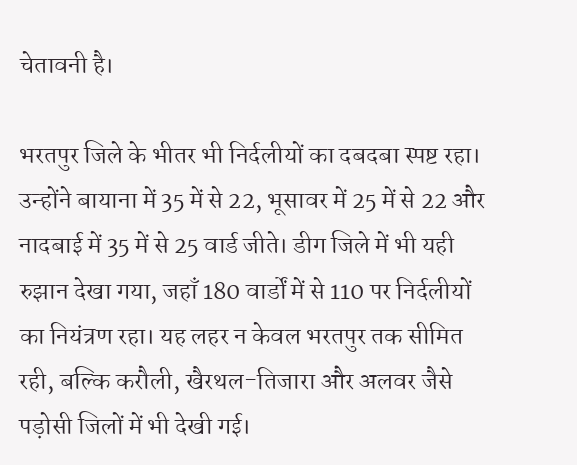चेतावनी है।

भरतपुर जिले के भीतर भी निर्दलीयों का दबदबा स्पष्ट रहा। उन्होंने बायाना में 35 में से 22, भूसावर में 25 में से 22 और नादबाई में 35 में से 25 वार्ड जीते। डीग जिले में भी यही रुझान देखा गया, जहाँ 180 वार्डों में से 110 पर निर्दलीयों का नियंत्रण रहा। यह लहर न केवल भरतपुर तक सीमित रही, बल्कि करौली, खैरथल-तिजारा और अलवर जैसे पड़ोसी जिलों में भी देखी गई।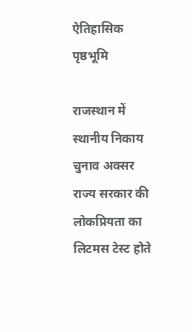ऐतिहासिक पृष्ठभूमि

राजस्थान में स्थानीय निकाय चुनाव अक्सर राज्य सरकार की लोकप्रियता का लिटमस टेस्ट होते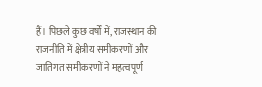हैं। पिछले कुछ वर्षों में, राजस्थान की राजनीति में क्षेत्रीय समीकरणों और जातिगत समीकरणों ने महत्वपूर्ण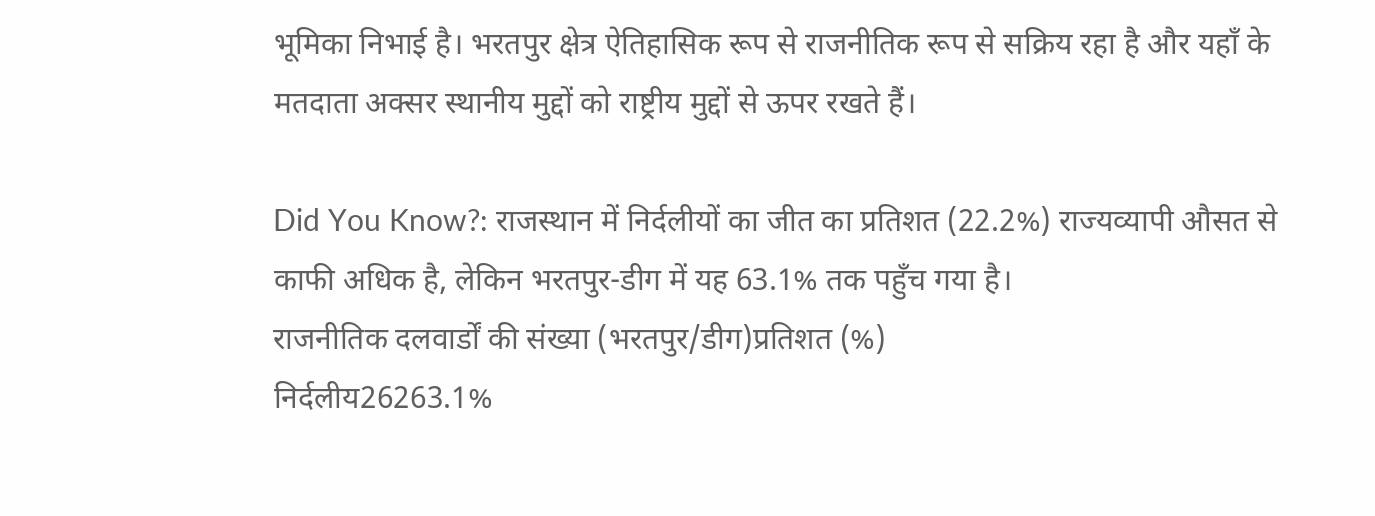भूमिका निभाई है। भरतपुर क्षेत्र ऐतिहासिक रूप से राजनीतिक रूप से सक्रिय रहा है और यहाँ के मतदाता अक्सर स्थानीय मुद्दों को राष्ट्रीय मुद्दों से ऊपर रखते हैं।

Did You Know?: राजस्थान में निर्दलीयों का जीत का प्रतिशत (22.2%) राज्यव्यापी औसत से काफी अधिक है, लेकिन भरतपुर-डीग में यह 63.1% तक पहुँच गया है।
राजनीतिक दलवार्डों की संख्या (भरतपुर/डीग)प्रतिशत (%)
निर्दलीय26263.1%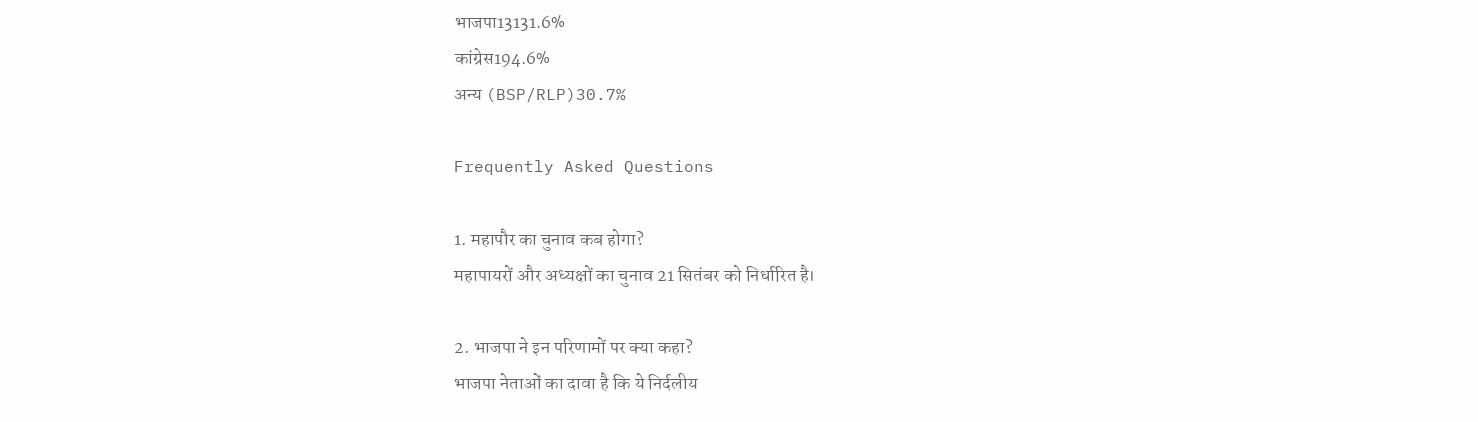भाजपा13131.6%
कांग्रेस194.6%
अन्य (BSP/RLP)30.7%

Frequently Asked Questions

1. महापौर का चुनाव कब होगा?
महापायरों और अध्यक्षों का चुनाव 21 सितंबर को निर्धारित है।

2. भाजपा ने इन परिणामों पर क्या कहा?
भाजपा नेताओं का दावा है कि ये निर्दलीय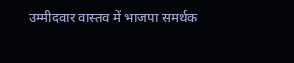उम्मीदवार वास्तव में भाजपा समर्थक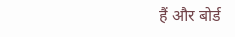हैं और बोर्ड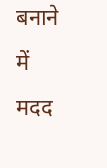बनाने में मदद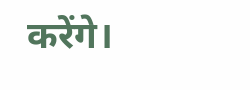करेंगे।